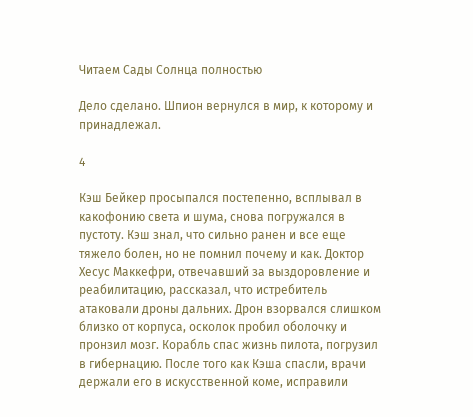Читаем Сады Солнца полностью

Дело сделано. Шпион вернулся в мир, к которому и принадлежал.

4

Кэш Бейкер просыпался постепенно, всплывал в какофонию света и шума, снова погружался в пустоту. Кэш знал, что сильно ранен и все еще тяжело болен, но не помнил почему и как. Доктор Хесус Маккефри, отвечавший за выздоровление и реабилитацию, рассказал, что истребитель атаковали дроны дальних. Дрон взорвался слишком близко от корпуса, осколок пробил оболочку и пронзил мозг. Корабль спас жизнь пилота, погрузил в гибернацию. После того как Кэша спасли, врачи держали его в искусственной коме, исправили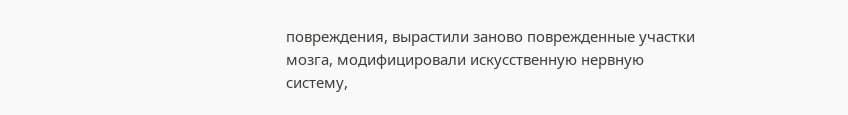повреждения, вырастили заново поврежденные участки мозга, модифицировали искусственную нервную систему,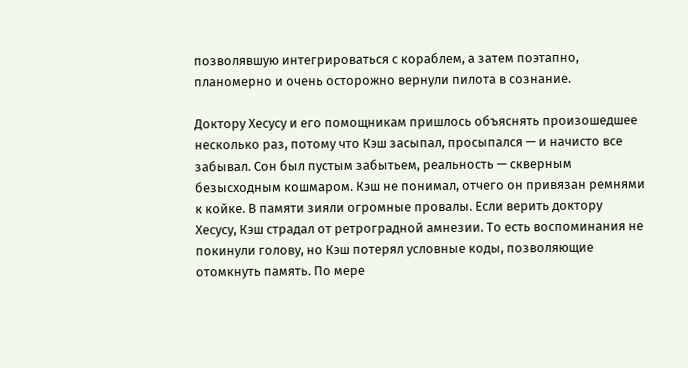позволявшую интегрироваться с кораблем, а затем поэтапно, планомерно и очень осторожно вернули пилота в сознание.

Доктору Хесусу и его помощникам пришлось объяснять произошедшее несколько раз, потому что Кэш засыпал, просыпался — и начисто все забывал. Сон был пустым забытьем, реальность — скверным безысходным кошмаром. Кэш не понимал, отчего он привязан ремнями к койке. В памяти зияли огромные провалы. Если верить доктору Хесусу, Кэш страдал от ретроградной амнезии. То есть воспоминания не покинули голову, но Кэш потерял условные коды, позволяющие отомкнуть память. По мере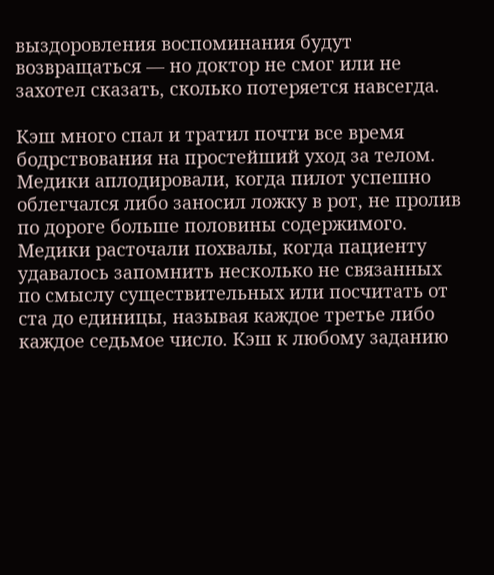выздоровления воспоминания будут возвращаться — но доктор не смог или не захотел сказать, сколько потеряется навсегда.

Кэш много спал и тратил почти все время бодрствования на простейший уход за телом. Медики аплодировали, когда пилот успешно облегчался либо заносил ложку в рот, не пролив по дороге больше половины содержимого. Медики расточали похвалы, когда пациенту удавалось запомнить несколько не связанных по смыслу существительных или посчитать от ста до единицы, называя каждое третье либо каждое седьмое число. Кэш к любому заданию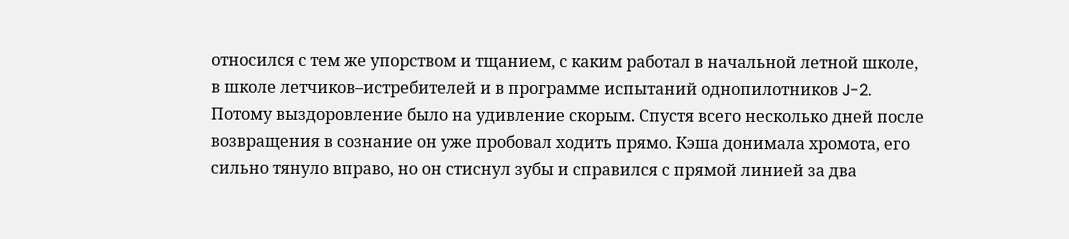относился с тем же упорством и тщанием, с каким работал в начальной летной школе, в школе летчиков–истребителей и в программе испытаний однопилотников J-2. Потому выздоровление было на удивление скорым. Спустя всего несколько дней после возвращения в сознание он уже пробовал ходить прямо. Кэша донимала хромота, его сильно тянуло вправо, но он стиснул зубы и справился с прямой линией за два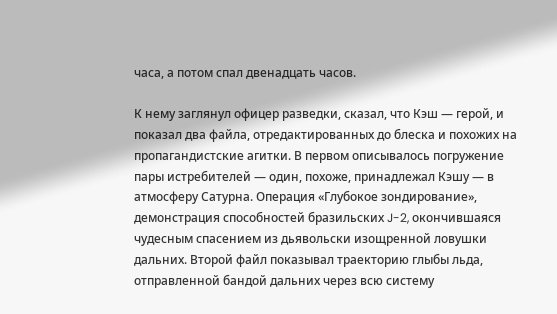часа, а потом спал двенадцать часов.

К нему заглянул офицер разведки, сказал, что Кэш — герой, и показал два файла, отредактированных до блеска и похожих на пропагандистские агитки. В первом описывалось погружение пары истребителей — один, похоже, принадлежал Кэшу — в атмосферу Сатурна. Операция «Глубокое зондирование», демонстрация способностей бразильских J-2, окончившаяся чудесным спасением из дьявольски изощренной ловушки дальних. Второй файл показывал траекторию глыбы льда, отправленной бандой дальних через всю систему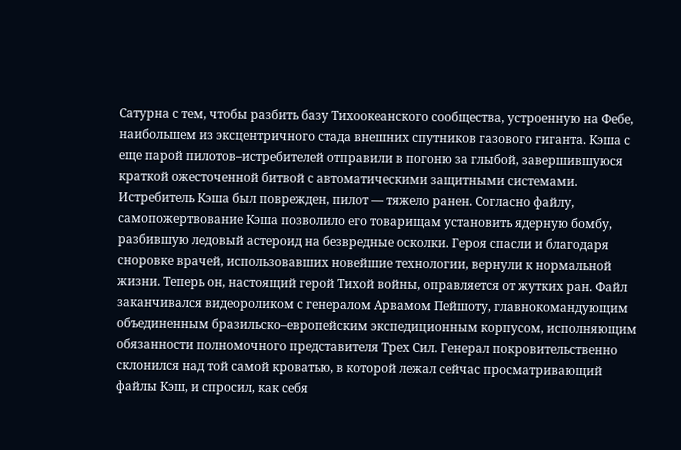Сатурна с тем, чтобы разбить базу Тихоокеанского сообщества, устроенную на Фебе, наибольшем из эксцентричного стада внешних спутников газового гиганта. Кэша с еще парой пилотов–истребителей отправили в погоню за глыбой, завершившуюся краткой ожесточенной битвой с автоматическими защитными системами. Истребитель Кэша был поврежден, пилот — тяжело ранен. Согласно файлу, самопожертвование Кэша позволило его товарищам установить ядерную бомбу, разбившую ледовый астероид на безвредные осколки. Героя спасли и благодаря сноровке врачей, использовавших новейшие технологии, вернули к нормальной жизни. Теперь он, настоящий герой Тихой войны, оправляется от жутких ран. Файл заканчивался видеороликом с генералом Арвамом Пейшоту, главнокомандующим объединенным бразильско–европейским экспедиционным корпусом, исполняющим обязанности полномочного представителя Трех Сил. Генерал покровительственно склонился над той самой кроватью, в которой лежал сейчас просматривающий файлы Кэш, и спросил, как себя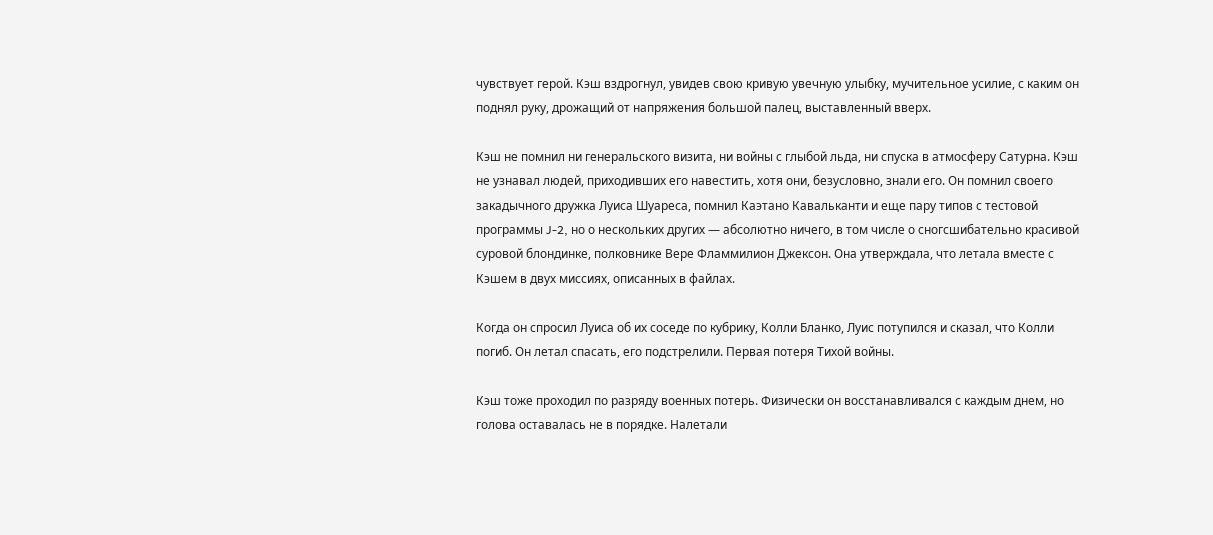чувствует герой. Кэш вздрогнул, увидев свою кривую увечную улыбку, мучительное усилие, с каким он поднял руку, дрожащий от напряжения большой палец, выставленный вверх.

Кэш не помнил ни генеральского визита, ни войны с глыбой льда, ни спуска в атмосферу Сатурна. Кэш не узнавал людей, приходивших его навестить, хотя они, безусловно, знали его. Он помнил своего закадычного дружка Луиса Шуареса, помнил Каэтано Кавальканти и еще пару типов с тестовой программы J-2, но о нескольких других — абсолютно ничего, в том числе о сногсшибательно красивой суровой блондинке, полковнике Вере Фламмилион Джексон. Она утверждала, что летала вместе с Кэшем в двух миссиях, описанных в файлах.

Когда он спросил Луиса об их соседе по кубрику, Колли Бланко, Луис потупился и сказал, что Колли погиб. Он летал спасать, его подстрелили. Первая потеря Тихой войны.

Кэш тоже проходил по разряду военных потерь. Физически он восстанавливался с каждым днем, но голова оставалась не в порядке. Налетали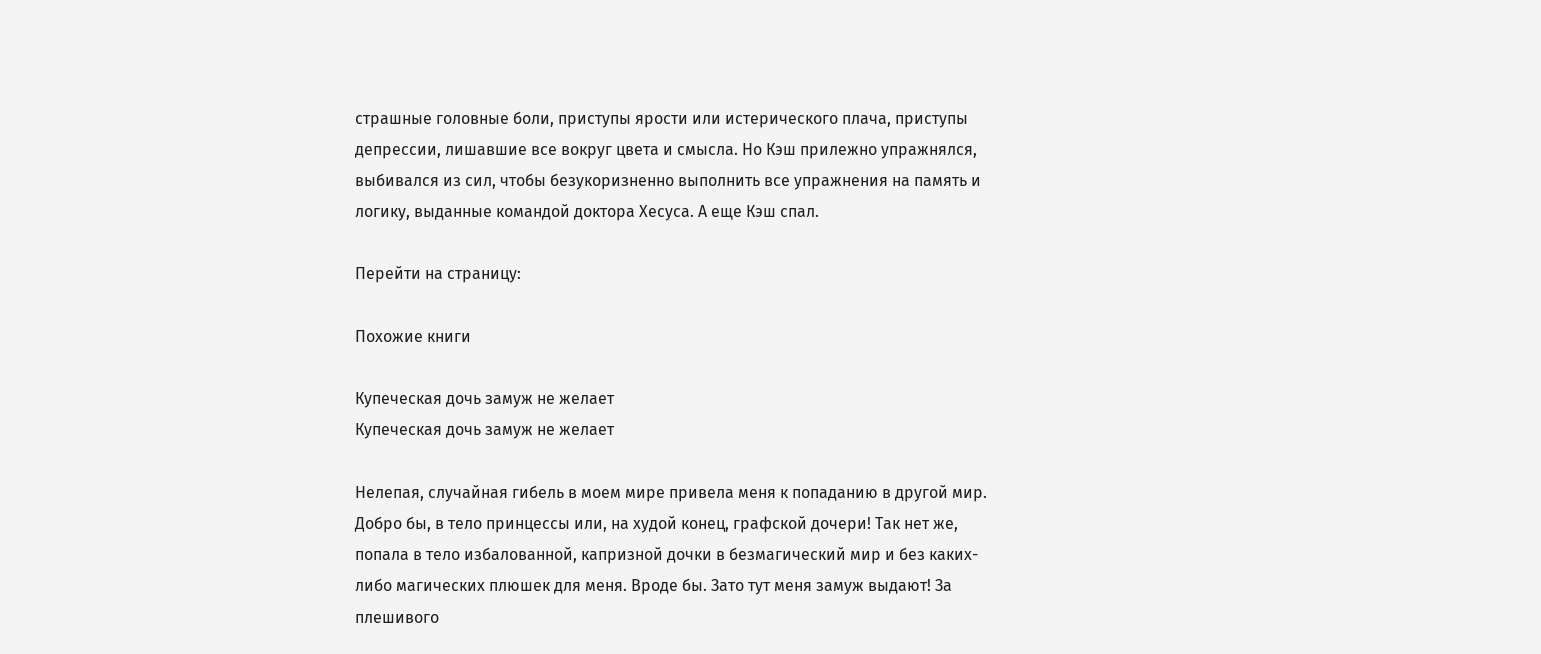страшные головные боли, приступы ярости или истерического плача, приступы депрессии, лишавшие все вокруг цвета и смысла. Но Кэш прилежно упражнялся, выбивался из сил, чтобы безукоризненно выполнить все упражнения на память и логику, выданные командой доктора Хесуса. А еще Кэш спал.

Перейти на страницу:

Похожие книги

Купеческая дочь замуж не желает
Купеческая дочь замуж не желает

Нелепая, случайная гибель в моем мире привела меня к попаданию в другой мир. Добро бы, в тело принцессы или, на худой конец, графской дочери! Так нет же, попала в тело избалованной, капризной дочки в безмагический мир и без каких-либо магических плюшек для меня. Вроде бы. Зато тут меня замуж выдают! За плешивого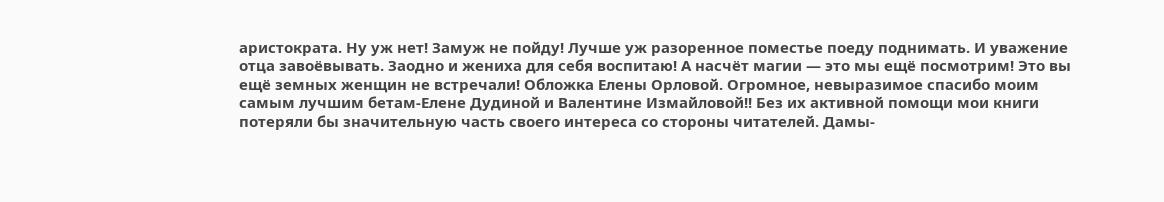аристократа. Ну уж нет! Замуж не пойду! Лучше уж разоренное поместье поеду поднимать. И уважение отца завоёвывать. Заодно и жениха для себя воспитаю! А насчёт магии — это мы ещё посмотрим! Это вы ещё земных женщин не встречали! Обложка Елены Орловой. Огромное, невыразимое спасибо моим самым лучшим бетам-Елене Дудиной и Валентине Измайловой!! Без их активной помощи мои книги потеряли бы значительную часть своего интереса со стороны читателей. Дамы-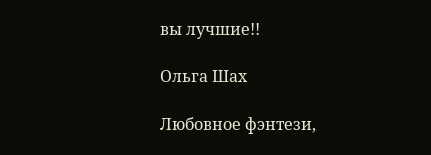вы лучшие!!

Ольга Шах

Любовное фэнтези,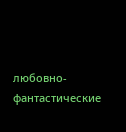любовно-фантастические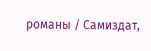романы / Самиздат,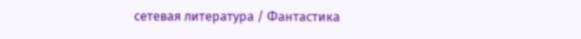сетевая литература / Фантастика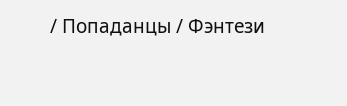/ Попаданцы / Фэнтези